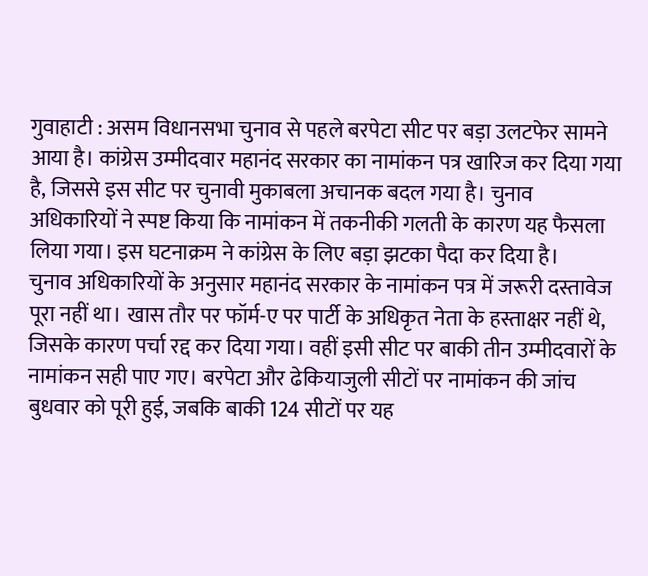गुवाहाटी : असम विधानसभा चुनाव से पहले बरपेटा सीट पर बड़ा उलटफेर सामने आया है। कांग्रेस उम्मीदवार महानंद सरकार का नामांकन पत्र खारिज कर दिया गया है, जिससे इस सीट पर चुनावी मुकाबला अचानक बदल गया है। चुनाव अधिकारियों ने स्पष्ट किया कि नामांकन में तकनीकी गलती के कारण यह फैसला लिया गया। इस घटनाक्रम ने कांग्रेस के लिए बड़ा झटका पैदा कर दिया है।
चुनाव अधिकारियों के अनुसार महानंद सरकार के नामांकन पत्र में जरूरी दस्तावेज पूरा नहीं था। खास तौर पर फॉर्म-ए पर पार्टी के अधिकृत नेता के हस्ताक्षर नहीं थे, जिसके कारण पर्चा रद्द कर दिया गया। वहीं इसी सीट पर बाकी तीन उम्मीदवारों के नामांकन सही पाए गए। बरपेटा और ढेकियाजुली सीटों पर नामांकन की जांच बुधवार को पूरी हुई, जबकि बाकी 124 सीटों पर यह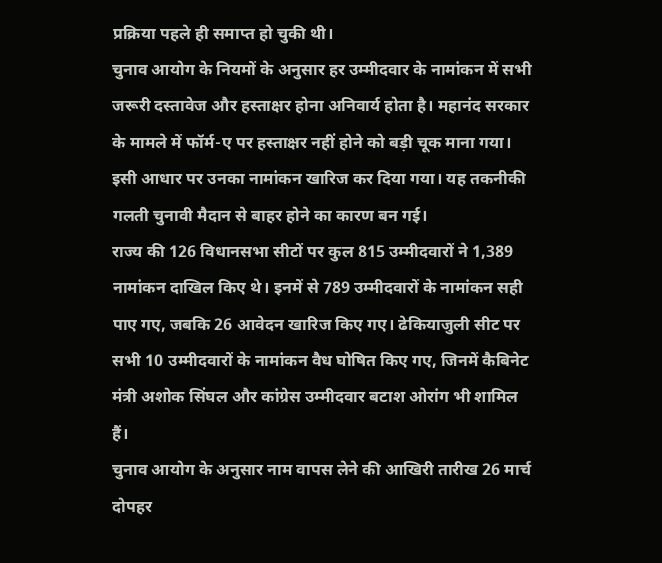प्रक्रिया पहले ही समाप्त हो चुकी थी।
चुनाव आयोग के नियमों के अनुसार हर उम्मीदवार के नामांकन में सभी जरूरी दस्तावेज और हस्ताक्षर होना अनिवार्य होता है। महानंद सरकार के मामले में फॉर्म-ए पर हस्ताक्षर नहीं होने को बड़ी चूक माना गया। इसी आधार पर उनका नामांकन खारिज कर दिया गया। यह तकनीकी गलती चुनावी मैदान से बाहर होने का कारण बन गई।
राज्य की 126 विधानसभा सीटों पर कुल 815 उम्मीदवारों ने 1,389 नामांकन दाखिल किए थे। इनमें से 789 उम्मीदवारों के नामांकन सही पाए गए, जबकि 26 आवेदन खारिज किए गए। ढेकियाजुली सीट पर सभी 10 उम्मीदवारों के नामांकन वैध घोषित किए गए, जिनमें कैबिनेट मंत्री अशोक सिंघल और कांग्रेस उम्मीदवार बटाश ओरांग भी शामिल हैं।
चुनाव आयोग के अनुसार नाम वापस लेने की आखिरी तारीख 26 मार्च दोपहर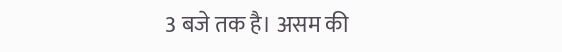3 बजे तक है। असम की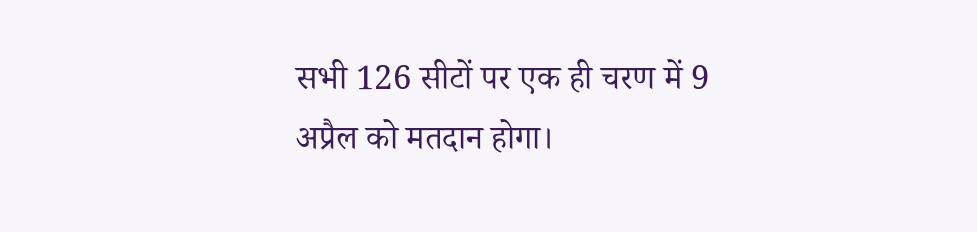सभी 126 सीटों पर एक ही चरण में 9 अप्रैल को मतदान होगा।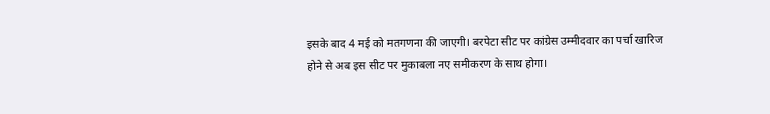इसके बाद 4 मई को मतगणना की जाएगी। बरपेटा सीट पर कांग्रेस उम्मीदवार का पर्चा खारिज होने से अब इस सीट पर मुकाबला नए समीकरण के साथ होगा।